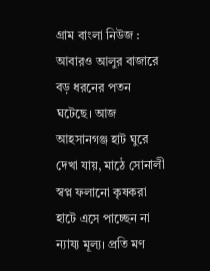গ্রাম বাংলা নিউজ :
আবারও আলুর বাজারে বড় ধরনের পতন ঘটেছে। আজ আহসানগঞ্জ হাট ঘুরে দেখা যায়, মাঠে সোনালী স্বপ্ন ফলানো কৃষকরা হাটে এসে পাচ্ছেন না ন্যায্য মূল্য। প্রতি মণ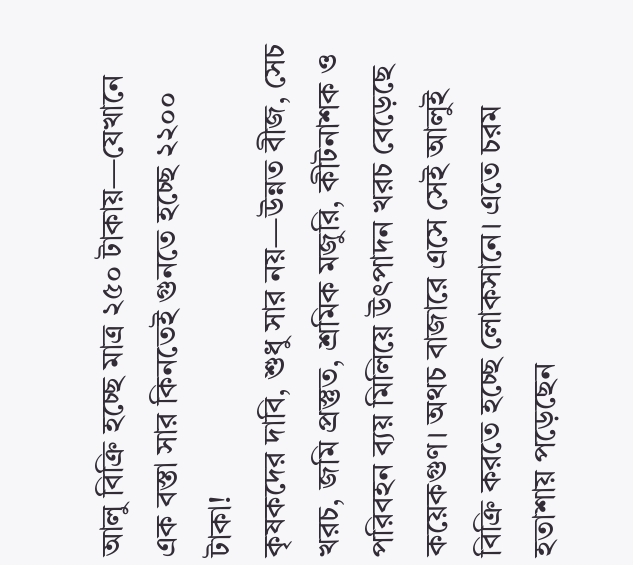আলু বিক্রি হচ্ছে মাত্র ২৫০ টাকায়—যেখানে এক বস্তা সার কিনতেই গুনতে হচ্ছে ২২০০ টাকা!
কৃষকদের দাবি, শুধু সার নয়—উন্নত বীজ, সেচ খরচ, জমি প্রস্তুত, শ্রমিক মজুরি, কীটনাশক ও পরিবহন ব্যয় মিলিয়ে উৎপাদন খরচ বেড়েছে কয়েকগুণ। অথচ বাজারে এসে সেই আলুই বিক্রি করতে হচ্ছে লোকসানে। এতে চরম হতাশায় পড়েছেন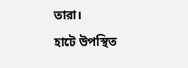তারা।
হাটে উপস্থিত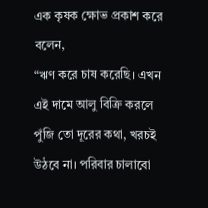এক কৃষক ক্ষোভ প্রকাশ করে বলেন,
“ঋণ করে চাষ করেছি। এখন এই দামে আলু বিক্রি করলে পুঁজি তো দূরের কথা, খরচই উঠবে না। পরিবার চালাবো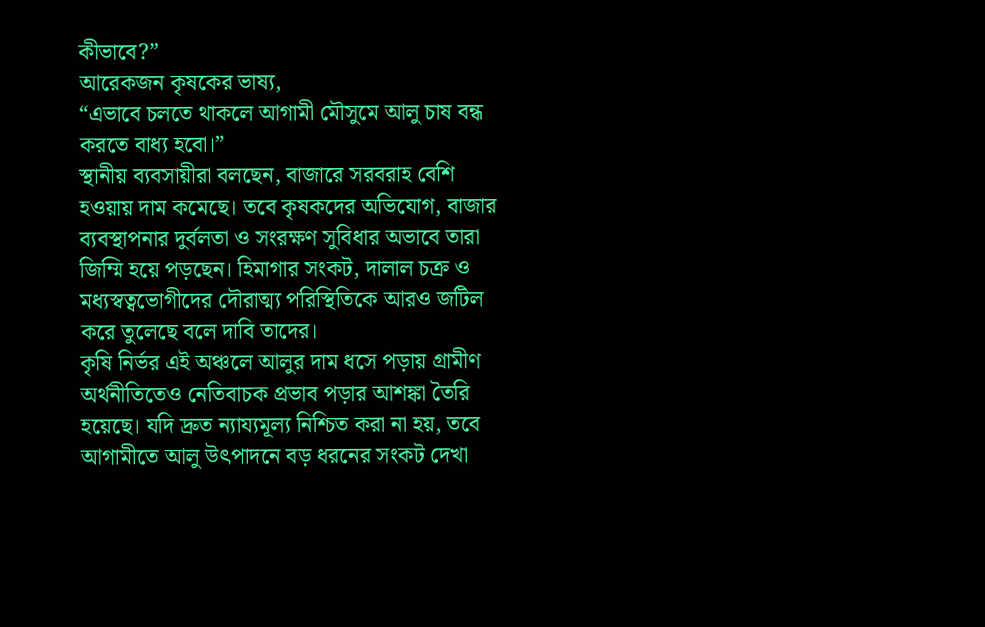কীভাবে?”
আরেকজন কৃষকের ভাষ্য,
“এভাবে চলতে থাকলে আগামী মৌসুমে আলু চাষ বন্ধ করতে বাধ্য হবো।”
স্থানীয় ব্যবসায়ীরা বলছেন, বাজারে সরবরাহ বেশি হওয়ায় দাম কমেছে। তবে কৃষকদের অভিযোগ, বাজার ব্যবস্থাপনার দুর্বলতা ও সংরক্ষণ সুবিধার অভাবে তারা জিম্মি হয়ে পড়ছেন। হিমাগার সংকট, দালাল চক্র ও মধ্যস্বত্বভোগীদের দৌরাত্ম্য পরিস্থিতিকে আরও জটিল করে তুলেছে বলে দাবি তাদের।
কৃষি নির্ভর এই অঞ্চলে আলুর দাম ধসে পড়ায় গ্রামীণ অর্থনীতিতেও নেতিবাচক প্রভাব পড়ার আশঙ্কা তৈরি হয়েছে। যদি দ্রুত ন্যায্যমূল্য নিশ্চিত করা না হয়, তবে আগামীতে আলু উৎপাদনে বড় ধরনের সংকট দেখা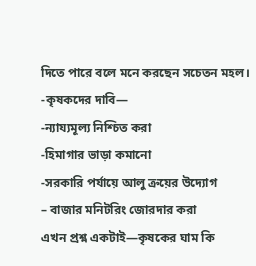দিতে পারে বলে মনে করছেন সচেতন মহল।
-কৃষকদের দাবি—
-ন্যায্যমূল্য নিশ্চিত করা
-হিমাগার ভাড়া কমানো
-সরকারি পর্যায়ে আলু ক্রয়ের উদ্যোগ
– বাজার মনিটরিং জোরদার করা
এখন প্রশ্ন একটাই—কৃষকের ঘাম কি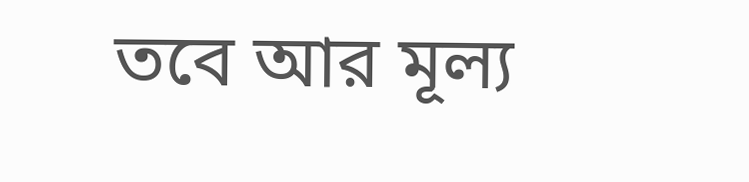তবে আর মূল্য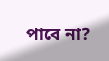পাবে না?